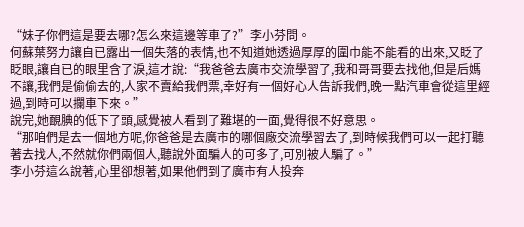“妹子你們這是要去哪?怎么來這邊等車了?”李小芬問。
何蘇葉努力讓自已露出一個失落的表情,也不知道她透過厚厚的圍巾能不能看的出來,又眨了眨眼,讓自已的眼里含了淚,這才說:“我爸爸去廣市交流學習了,我和哥哥要去找他,但是后媽不讓,我們是偷偷去的,人家不賣給我們票,幸好有一個好心人告訴我們,晚一點汽車會從這里經過,到時可以攔車下來。”
說完,她靦腆的低下了頭,感覺被人看到了難堪的一面,覺得很不好意思。
“那咱們是去一個地方呢,你爸爸是去廣市的哪個廠交流學習去了,到時候我們可以一起打聽著去找人,不然就你們兩個人,聽說外面騙人的可多了,可別被人騙了。”
李小芬這么說著,心里卻想著,如果他們到了廣市有人投奔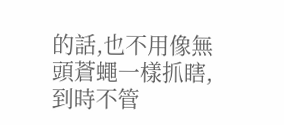的話,也不用像無頭蒼蠅一樣抓瞎,到時不管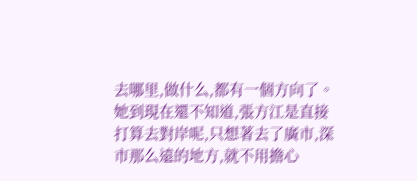去哪里,做什么,都有一個方向了。
她到現在還不知道,張方江是直接打算去對岸呢,只想著去了廣市,深市那么遠的地方,就不用擔心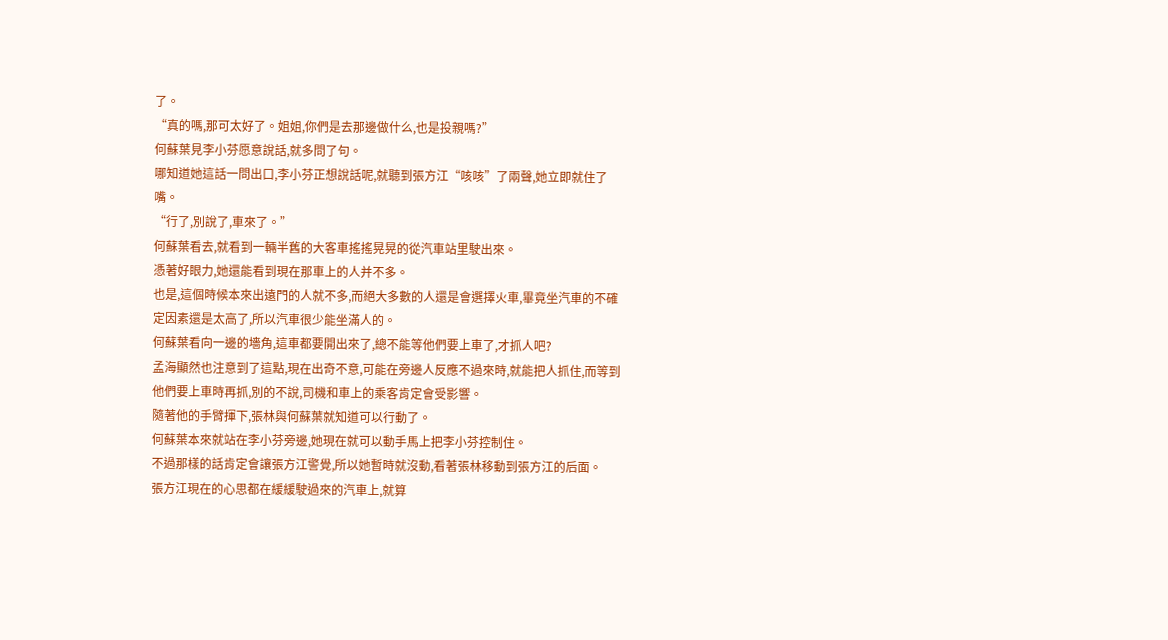了。
“真的嗎,那可太好了。姐姐,你們是去那邊做什么,也是投親嗎?”
何蘇葉見李小芬愿意說話,就多問了句。
哪知道她這話一問出口,李小芬正想說話呢,就聽到張方江“咳咳”了兩聲,她立即就住了嘴。
“行了,別說了,車來了。”
何蘇葉看去,就看到一輛半舊的大客車搖搖晃晃的從汽車站里駛出來。
憑著好眼力,她還能看到現在那車上的人并不多。
也是,這個時候本來出遠門的人就不多,而絕大多數的人還是會選擇火車,畢竟坐汽車的不確定因素還是太高了,所以汽車很少能坐滿人的。
何蘇葉看向一邊的墻角,這車都要開出來了,總不能等他們要上車了,才抓人吧?
孟海顯然也注意到了這點,現在出奇不意,可能在旁邊人反應不過來時,就能把人抓住,而等到他們要上車時再抓,別的不說,司機和車上的乘客肯定會受影響。
隨著他的手臂揮下,張林與何蘇葉就知道可以行動了。
何蘇葉本來就站在李小芬旁邊,她現在就可以動手馬上把李小芬控制住。
不過那樣的話肯定會讓張方江警覺,所以她暫時就沒動,看著張林移動到張方江的后面。
張方江現在的心思都在緩緩駛過來的汽車上,就算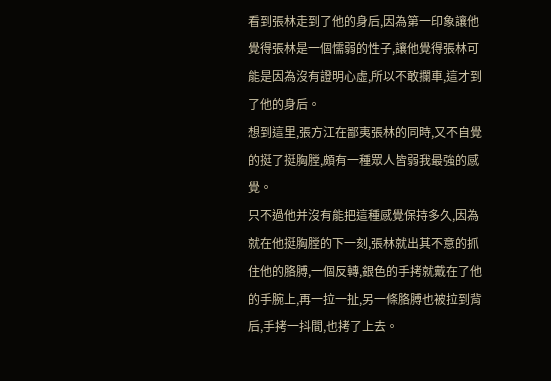看到張林走到了他的身后,因為第一印象讓他覺得張林是一個懦弱的性子,讓他覺得張林可能是因為沒有證明心虛,所以不敢攔車,這才到了他的身后。
想到這里,張方江在鄙夷張林的同時,又不自覺的挺了挺胸膛,頗有一種眾人皆弱我最強的感覺。
只不過他并沒有能把這種感覺保持多久,因為就在他挺胸膛的下一刻,張林就出其不意的抓住他的胳膊,一個反轉,銀色的手拷就戴在了他的手腕上,再一拉一扯,另一條胳膊也被拉到背后,手拷一抖間,也拷了上去。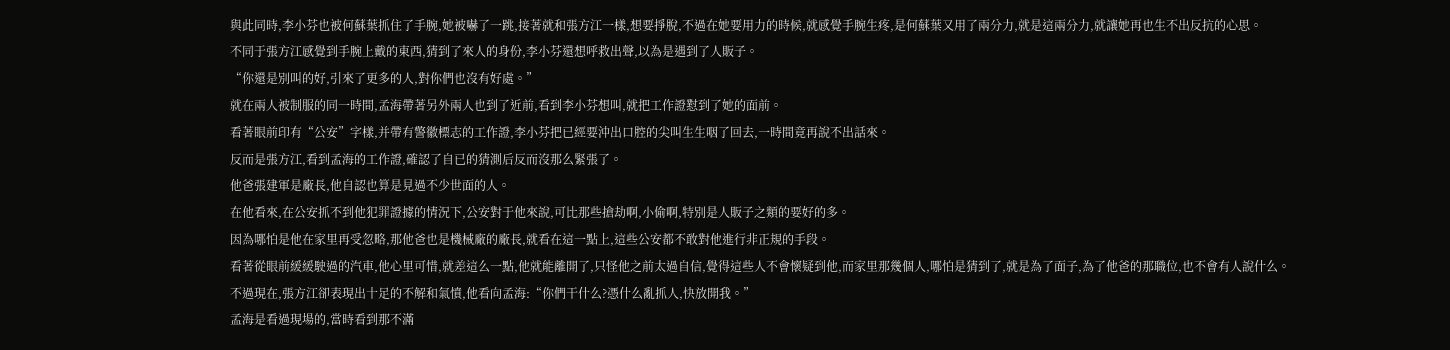與此同時,李小芬也被何蘇葉抓住了手腕,她被嚇了一跳,接著就和張方江一樣,想要掙脫,不過在她要用力的時候,就感覺手腕生疼,是何蘇葉又用了兩分力,就是這兩分力,就讓她再也生不出反抗的心思。
不同于張方江感覺到手腕上戴的東西,猜到了來人的身份,李小芬還想呼救出聲,以為是遇到了人販子。
“你還是別叫的好,引來了更多的人,對你們也沒有好處。”
就在兩人被制服的同一時間,孟海帶著另外兩人也到了近前,看到李小芬想叫,就把工作證懟到了她的面前。
看著眼前印有“公安”字樣,并帶有警徽標志的工作證,李小芬把已經要沖出口腔的尖叫生生咽了回去,一時間竟再說不出話來。
反而是張方江,看到孟海的工作證,確認了自已的猜測后反而沒那么緊張了。
他爸張建軍是廠長,他自認也算是見過不少世面的人。
在他看來,在公安抓不到他犯罪證據的情況下,公安對于他來說,可比那些搶劫啊,小偷啊,特別是人販子之類的要好的多。
因為哪怕是他在家里再受忽略,那他爸也是機械廠的廠長,就看在這一點上,這些公安都不敢對他進行非正規的手段。
看著從眼前緩緩駛過的汽車,他心里可惜,就差這么一點,他就能離開了,只怪他之前太過自信,覺得這些人不會懷疑到他,而家里那幾個人,哪怕是猜到了,就是為了面子,為了他爸的那職位,也不會有人說什么。
不過現在,張方江卻表現出十足的不解和氣憤,他看向孟海:“你們干什么?憑什么亂抓人,快放開我。”
孟海是看過現場的,當時看到那不滿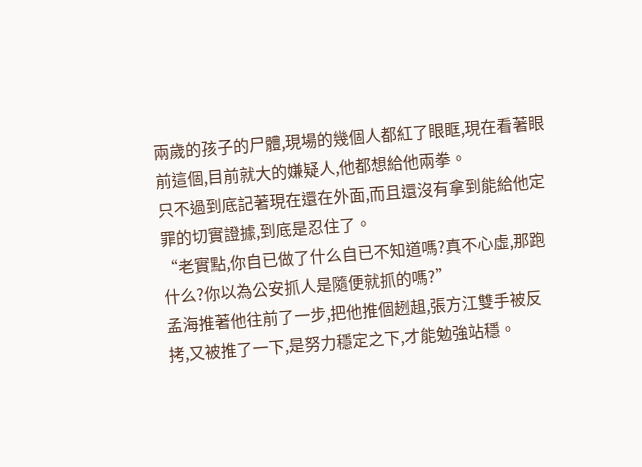兩歲的孩子的尸體,現場的幾個人都紅了眼眶,現在看著眼前這個,目前就大的嫌疑人,他都想給他兩拳。
只不過到底記著現在還在外面,而且還沒有拿到能給他定罪的切實證據,到底是忍住了。
“老實點,你自已做了什么自已不知道嗎?真不心虛,那跑什么?你以為公安抓人是隨便就抓的嗎?”
孟海推著他往前了一步,把他推個趔趄,張方江雙手被反拷,又被推了一下,是努力穩定之下,才能勉強站穩。